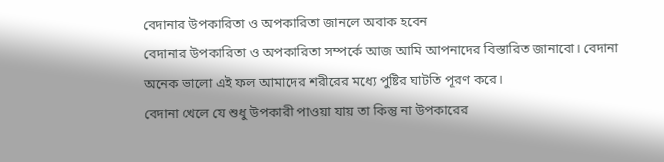বেদানার উপকারিতা ও অপকারিতা জানলে অবাক হবেন
বেদানার উপকারিতা ও অপকারিতা সম্পর্কে আজ আমি আপনাদের বিস্তারিত জানাবো। বেদানা
অনেক ভালো এই ফল আমাদের শরীরের মধ্যে পুষ্টির ঘাটতি পূরণ করে।
বেদানা খেলে যে শুধু উপকারী পাওয়া যায় তা কিন্তু না উপকারের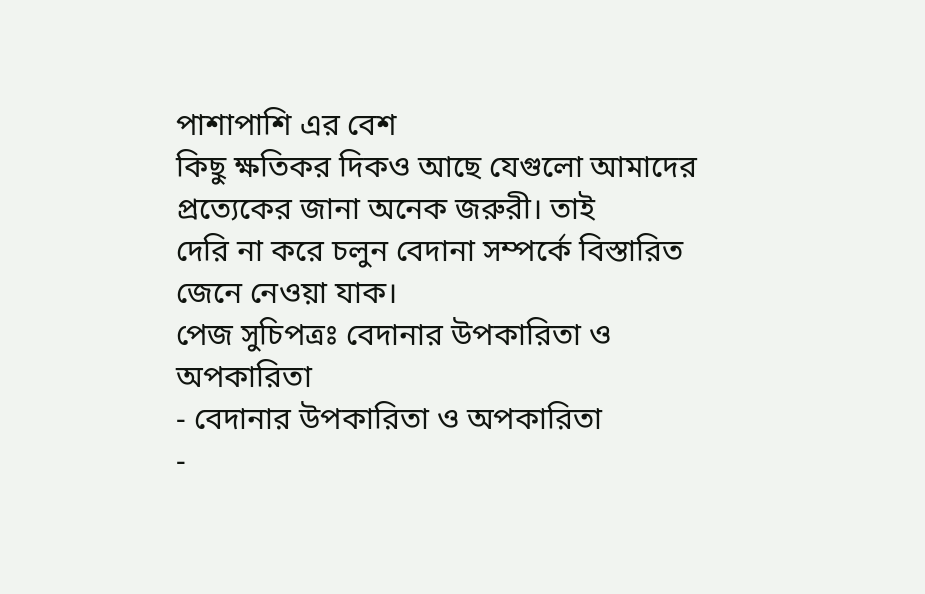পাশাপাশি এর বেশ
কিছু ক্ষতিকর দিকও আছে যেগুলো আমাদের প্রত্যেকের জানা অনেক জরুরী। তাই
দেরি না করে চলুন বেদানা সম্পর্কে বিস্তারিত জেনে নেওয়া যাক।
পেজ সুচিপত্রঃ বেদানার উপকারিতা ও অপকারিতা
- বেদানার উপকারিতা ও অপকারিতা
-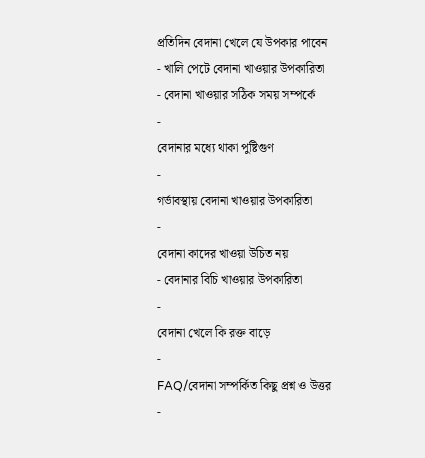প্রতিদিন বেদানা খেলে যে উপকার পাবেন
- খালি পেটে বেদানা খাওয়ার উপকারিতা
- বেদানা খাওয়ার সঠিক সময় সম্পর্কে
-
বেদানার মধ্যে থাকা পুষ্টিগুণ
-
গর্ভাবস্থায় বেদানা খাওয়ার উপকারিতা
-
বেদানা কাদের খাওয়া উচিত নয়
- বেদানার বিচি খাওয়ার উপকারিতা
-
বেদানা খেলে কি রক্ত বাড়ে
-
FAQ/বেদানা সম্পর্কিত কিছু প্রশ্ন ও উত্তর
-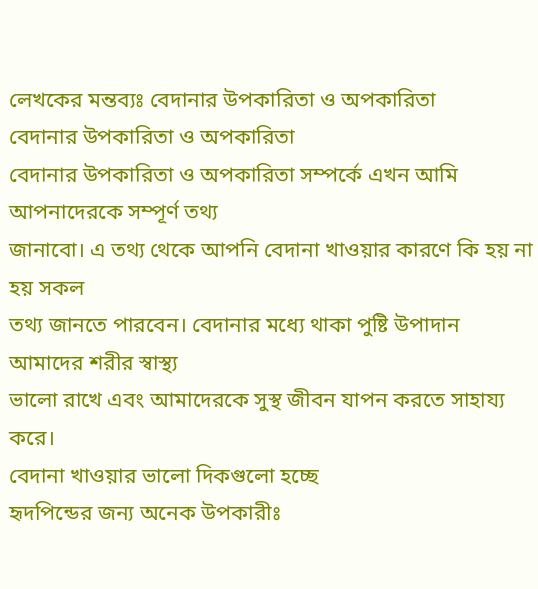লেখকের মন্তব্যঃ বেদানার উপকারিতা ও অপকারিতা
বেদানার উপকারিতা ও অপকারিতা
বেদানার উপকারিতা ও অপকারিতা সম্পর্কে এখন আমি আপনাদেরকে সম্পূর্ণ তথ্য
জানাবো। এ তথ্য থেকে আপনি বেদানা খাওয়ার কারণে কি হয় না হয় সকল
তথ্য জানতে পারবেন। বেদানার মধ্যে থাকা পুষ্টি উপাদান আমাদের শরীর স্বাস্থ্য
ভালো রাখে এবং আমাদেরকে সুস্থ জীবন যাপন করতে সাহায্য করে।
বেদানা খাওয়ার ভালো দিকগুলো হচ্ছে
হৃদপিন্ডের জন্য অনেক উপকারীঃ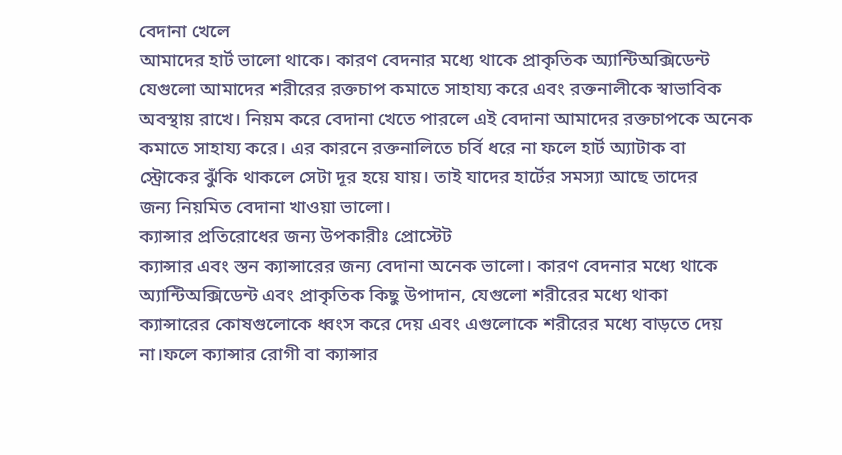বেদানা খেলে
আমাদের হার্ট ভালো থাকে। কারণ বেদনার মধ্যে থাকে প্রাকৃতিক অ্যান্টিঅক্সিডেন্ট
যেগুলো আমাদের শরীরের রক্তচাপ কমাতে সাহায্য করে এবং রক্তনালীকে স্বাভাবিক
অবস্থায় রাখে। নিয়ম করে বেদানা খেতে পারলে এই বেদানা আমাদের রক্তচাপকে অনেক
কমাতে সাহায্য করে। এর কারনে রক্তনালিতে চর্বি ধরে না ফলে হার্ট অ্যাটাক বা
স্ট্রোকের ঝুঁকি থাকলে সেটা দূর হয়ে যায়। তাই যাদের হার্টের সমস্যা আছে তাদের
জন্য নিয়মিত বেদানা খাওয়া ভালো।
ক্যান্সার প্রতিরোধের জন্য উপকারীঃ প্রোস্টেট
ক্যান্সার এবং স্তন ক্যান্সারের জন্য বেদানা অনেক ভালো। কারণ বেদনার মধ্যে থাকে
অ্যান্টিঅক্সিডেন্ট এবং প্রাকৃতিক কিছু উপাদান, যেগুলো শরীরের মধ্যে থাকা
ক্যান্সারের কোষগুলোকে ধ্বংস করে দেয় এবং এগুলোকে শরীরের মধ্যে বাড়তে দেয়
না।ফলে ক্যান্সার রোগী বা ক্যান্সার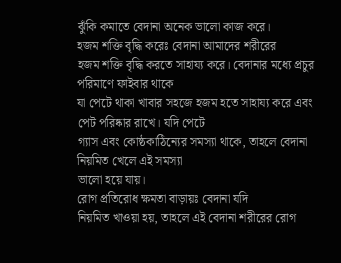ঝুঁকি কমাতে বেদানা অনেক ভালো কাজ করে।
হজম শক্তি বৃদ্ধি করেঃ বেদানা আমাদের শরীরের
হজম শক্তি বৃদ্ধি করতে সাহায্য করে। বেদানার মধ্যে প্রচুর পরিমাণে ফাইবার থাকে
যা পেটে থাকা খাবার সহজে হজম হতে সাহায্য করে এবং পেট পরিষ্কার রাখে। যদি পেটে
গ্যাস এবং কোষ্ঠকাঠিন্যের সমস্যা থাকে, তাহলে বেদানা নিয়মিত খেলে এই সমস্যা
ভালো হয়ে যায়।
রোগ প্রতিরোধ ক্ষমতা বাড়ায়ঃ বেদানা যদি
নিয়মিত খাওয়া হয়, তাহলে এই বেদানা শরীরের রোগ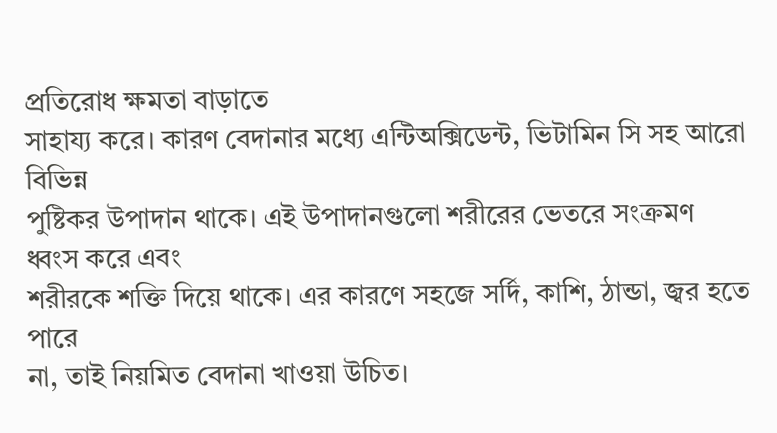প্রতিরোধ ক্ষমতা বাড়াতে
সাহায্য করে। কারণ বেদানার মধ্যে এন্টিঅক্সিডেন্ট, ভিটামিন সি সহ আরো বিভিন্ন
পুষ্টিকর উপাদান থাকে। এই উপাদানগুলো শরীরের ভেতরে সংক্রমণ ধ্বংস করে এবং
শরীরকে শক্তি দিয়ে থাকে। এর কারণে সহজে সর্দি, কাশি, ঠান্ডা, জ্বর হতে পারে
না, তাই নিয়মিত বেদানা খাওয়া উচিত।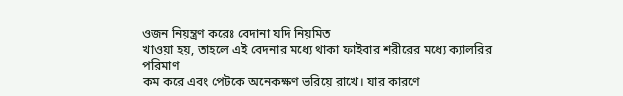ওজন নিয়ন্ত্রণ করেঃ বেদানা যদি নিয়মিত
খাওয়া হয়, তাহলে এই বেদনার মধ্যে থাকা ফাইবার শরীরের মধ্যে ক্যালরির পরিমাণ
কম করে এবং পেটকে অনেকক্ষণ ভরিয়ে রাখে। যার কারণে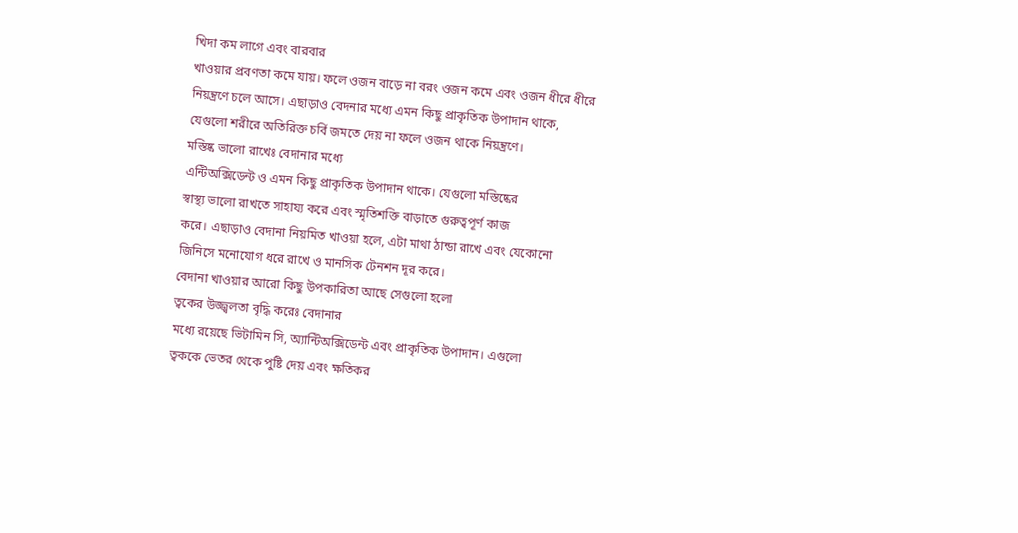খিদা কম লাগে এবং বারবার
খাওয়ার প্রবণতা কমে যায়। ফলে ওজন বাড়ে না বরং ওজন কমে এবং ওজন ধীরে ধীরে
নিয়ন্ত্রণে চলে আসে। এছাড়াও বেদনার মধ্যে এমন কিছু প্রাকৃতিক উপাদান থাকে,
যেগুলো শরীরে অতিরিক্ত চর্বি জমতে দেয় না ফলে ওজন থাকে নিয়ন্ত্রণে।
মস্তিষ্ক ভালো রাখেঃ বেদানার মধ্যে
এন্টিঅক্সিডেন্ট ও এমন কিছু প্রাকৃতিক উপাদান থাকে। যেগুলো মস্তিষ্কের
স্বাস্থ্য ভালো রাখতে সাহায্য করে এবং স্মৃতিশক্তি বাড়াতে গুরুত্বপূর্ণ কাজ
করে। এছাড়াও বেদানা নিয়মিত খাওয়া হলে, এটা মাথা ঠান্ডা রাখে এবং যেকোনো
জিনিসে মনোযোগ ধরে রাখে ও মানসিক টেনশন দূর করে।
বেদানা খাওয়ার আরো কিছু উপকারিতা আছে সেগুলো হলো
ত্বকের উজ্জ্বলতা বৃদ্ধি করেঃ বেদানার
মধ্যে রয়েছে ভিটামিন সি, অ্যান্টিঅক্সিডেন্ট এবং প্রাকৃতিক উপাদান। এগুলো
ত্বককে ভেতর থেকে পুষ্টি দেয় এবং ক্ষতিকর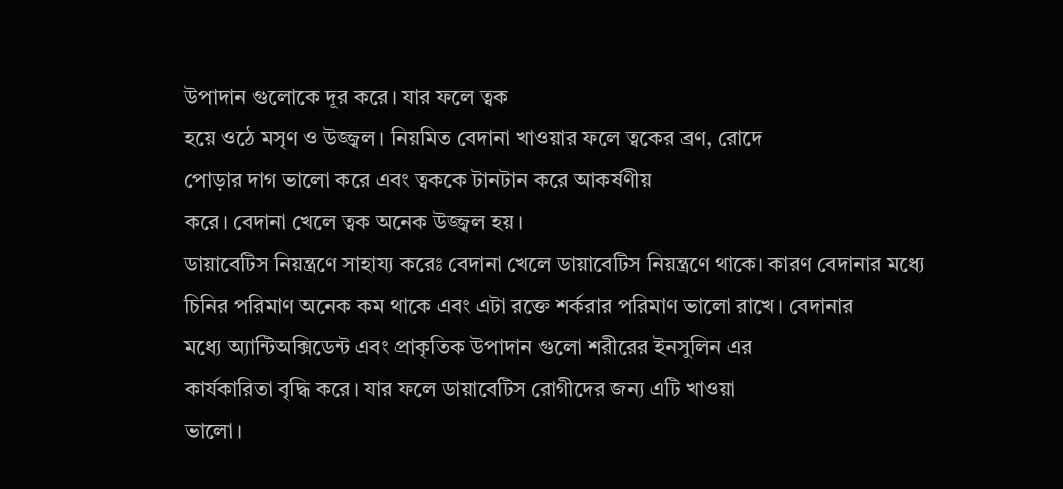উপাদান গুলোকে দূর করে। যার ফলে ত্বক
হয়ে ওঠে মসৃণ ও উজ্জ্বল। নিয়মিত বেদানা খাওয়ার ফলে ত্বকের ব্রণ, রোদে
পোড়ার দাগ ভালো করে এবং ত্বককে টানটান করে আকর্ষণীয়
করে। বেদানা খেলে ত্বক অনেক উজ্জ্বল হয়।
ডায়াবেটিস নিয়ন্ত্রণে সাহায্য করেঃ বেদানা খেলে ডায়াবেটিস নিয়ন্ত্রণে থাকে। কারণ বেদানার মধ্যে
চিনির পরিমাণ অনেক কম থাকে এবং এটা রক্তে শর্করার পরিমাণ ভালো রাখে। বেদানার
মধ্যে অ্যান্টিঅক্সিডেন্ট এবং প্রাকৃতিক উপাদান গুলো শরীরের ইনসুলিন এর
কার্যকারিতা বৃদ্ধি করে। যার ফলে ডায়াবেটিস রোগীদের জন্য এটি খাওয়া
ভালো।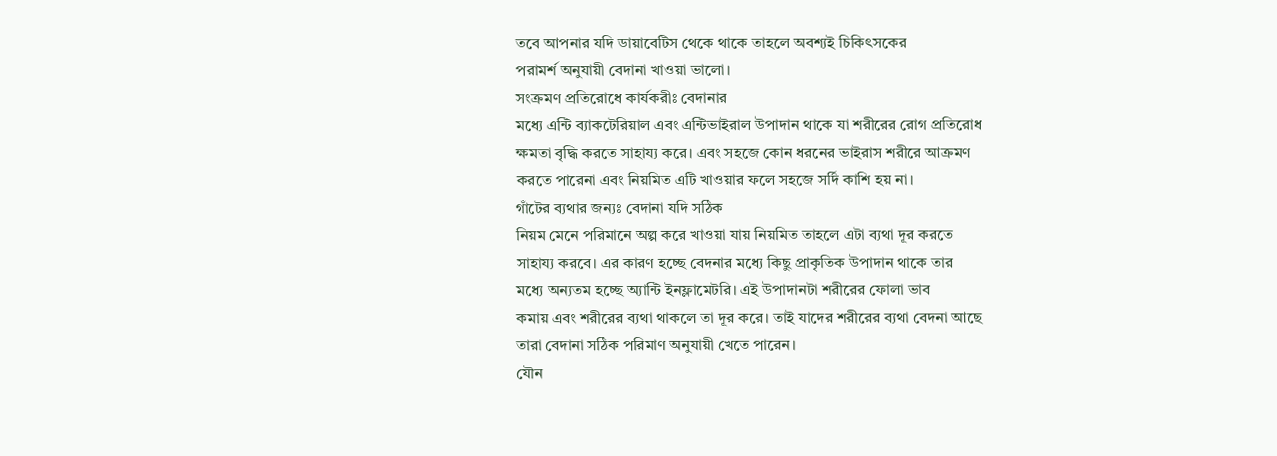তবে আপনার যদি ডায়াবেটিস থেকে থাকে তাহলে অবশ্যই চিকিৎসকের
পরামর্শ অনুযায়ী বেদানা খাওয়া ভালো।
সংক্রমণ প্রতিরোধে কার্যকরীঃ বেদানার
মধ্যে এন্টি ব্যাকটেরিয়াল এবং এন্টিভাইরাল উপাদান থাকে যা শরীরের রোগ প্রতিরোধ
ক্ষমতা বৃদ্ধি করতে সাহায্য করে। এবং সহজে কোন ধরনের ভাইরাস শরীরে আক্রমণ
করতে পারেনা এবং নিয়মিত এটি খাওয়ার ফলে সহজে সর্দি কাশি হয় না।
গাঁটের ব্যথার জন্যঃ বেদানা যদি সঠিক
নিয়ম মেনে পরিমানে অল্প করে খাওয়া যায় নিয়মিত তাহলে এটা ব্যথা দূর করতে
সাহায্য করবে। এর কারণ হচ্ছে বেদনার মধ্যে কিছু প্রাকৃতিক উপাদান থাকে তার
মধ্যে অন্যতম হচ্ছে অ্যান্টি ইনফ্লামেটরি। এই উপাদানটা শরীরের ফোলা ভাব
কমায় এবং শরীরের ব্যথা থাকলে তা দূর করে। তাই যাদের শরীরের ব্যথা বেদনা আছে
তারা বেদানা সঠিক পরিমাণ অনুযায়ী খেতে পারেন।
যৌন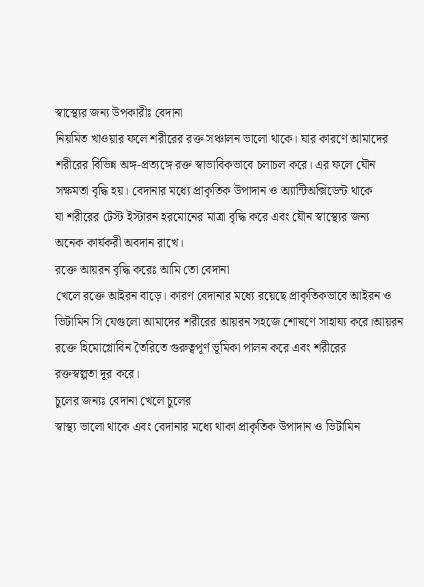স্বাস্থ্যের জন্য উপকারীঃ বেদানা
নিয়মিত খাওয়ার ফলে শরীরের রক্ত সঞ্চালন ভালো থাকে। যার কারণে আমাদের
শরীরের বিভিন্ন অঙ্গ-প্রত্যঙ্গে রক্ত স্বাভাবিকভাবে চলাচল করে। এর ফলে যৌন
সক্ষমতা বৃদ্ধি হয়। বেদানার মধ্যে প্রাকৃতিক উপাদান ও অ্যান্টিঅক্সিডেন্ট থাকে
যা শরীরের টেস্ট ইস্টারন হরমোনের মাত্রা বৃদ্ধি করে এবং যৌন স্বাস্থ্যের জন্য
অনেক কার্যকরী অবদান রাখে।
রক্তে আয়রন বৃদ্ধি করেঃ আমি তো বেদানা
খেলে রক্তে আইরন বাড়ে। কারণ বেদানার মধ্যে রয়েছে প্রাকৃতিকভাবে আইরন ও
ভিটামিন সি যেগুলো আমাদের শরীরের আয়রন সহজে শোষণে সাহায্য করে।আয়রন
রক্তে হিমোগ্লোবিন তৈরিতে গুরুত্বপূর্ণ ভূমিকা পালন করে এবং শরীরের
রক্তস্বল্পতা দূর করে।
চুলের জন্যঃ বেদানা খেলে চুলের
স্বাস্থ্য ভালো থাকে এবং বেদানার মধ্যে থাকা প্রাকৃতিক উপাদান ও ভিটামিন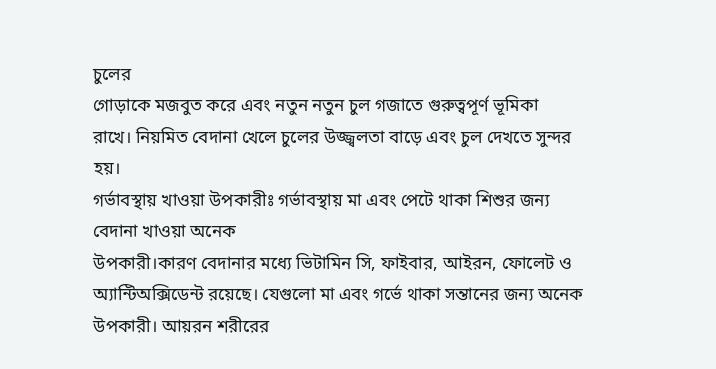চুলের
গোড়াকে মজবুত করে এবং নতুন নতুন চুল গজাতে গুরুত্বপূর্ণ ভূমিকা
রাখে। নিয়মিত বেদানা খেলে চুলের উজ্জ্বলতা বাড়ে এবং চুল দেখতে সুন্দর
হয়।
গর্ভাবস্থায় খাওয়া উপকারীঃ গর্ভাবস্থায় মা এবং পেটে থাকা শিশুর জন্য বেদানা খাওয়া অনেক
উপকারী।কারণ বেদানার মধ্যে ভিটামিন সি, ফাইবার, আইরন, ফোলেট ও
অ্যান্টিঅক্সিডেন্ট রয়েছে। যেগুলো মা এবং গর্ভে থাকা সন্তানের জন্য অনেক
উপকারী। আয়রন শরীরের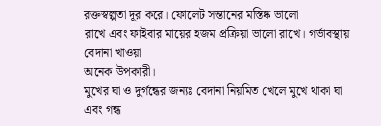রক্তস্বল্পতা দূর করে। ফোলেট সন্তানের মস্তিষ্ক ভালো
রাখে এবং ফাইবার মায়ের হজম প্রক্রিয়া ভালো রাখে। গর্ভাবস্থায় বেদানা খাওয়া
অনেক উপকারী।
মুখের ঘা ও দুর্গন্ধের জন্যঃ বেদানা নিয়মিত খেলে মুখে থাকা ঘা এবং গন্ধ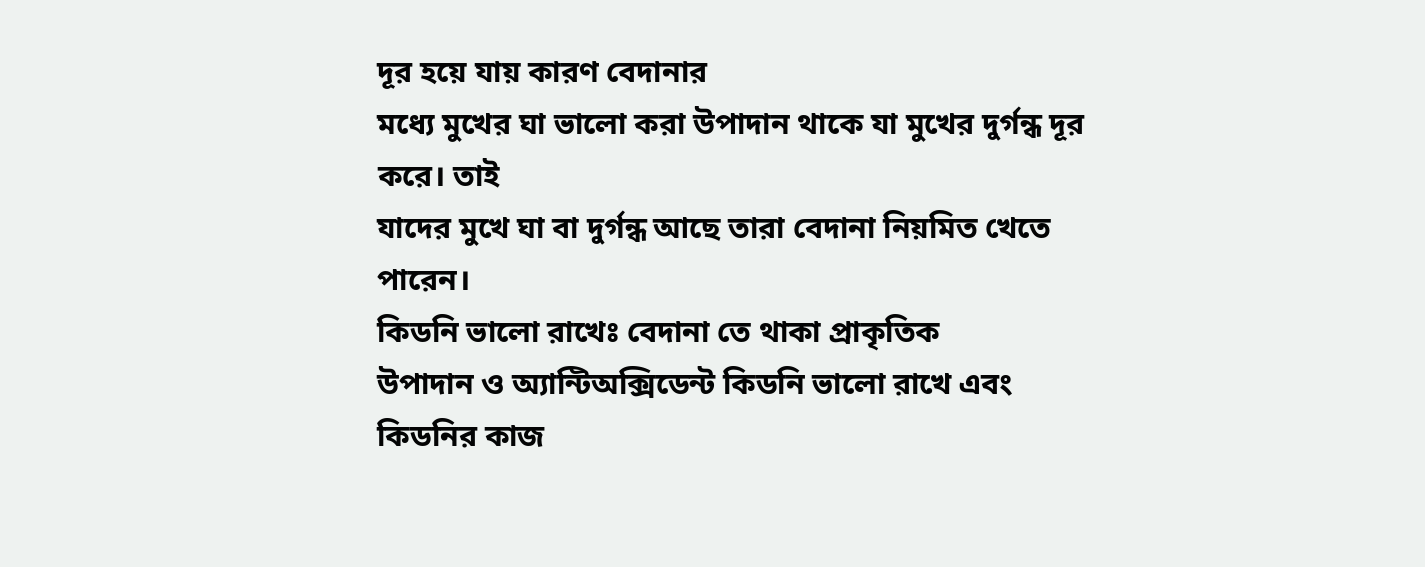দূর হয়ে যায় কারণ বেদানার
মধ্যে মুখের ঘা ভালো করা উপাদান থাকে যা মুখের দুর্গন্ধ দূর করে। তাই
যাদের মুখে ঘা বা দুর্গন্ধ আছে তারা বেদানা নিয়মিত খেতে পারেন।
কিডনি ভালো রাখেঃ বেদানা তে থাকা প্রাকৃতিক
উপাদান ও অ্যান্টিঅক্সিডেন্ট কিডনি ভালো রাখে এবং কিডনির কাজ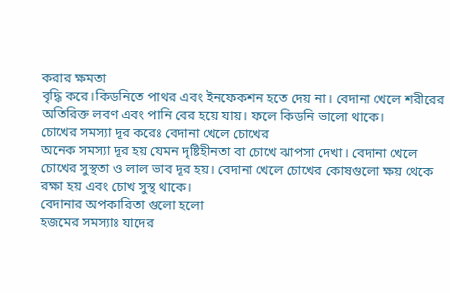করার ক্ষমতা
বৃদ্ধি করে।কিডনিতে পাথর এবং ইনফেকশন হতে দেয় না। বেদানা খেলে শরীরের
অতিরিক্ত লবণ এবং পানি বের হয়ে যায়। ফলে কিডনি ভালো থাকে।
চোখের সমস্যা দূর করেঃ বেদানা খেলে চোখের
অনেক সমস্যা দূর হয় যেমন দৃষ্টিহীনতা বা চোখে ঝাপসা দেখা। বেদানা খেলে
চোখের সুস্থতা ও লাল ভাব দূর হয়। বেদানা খেলে চোখের কোষগুলো ক্ষয় থেকে
রক্ষা হয় এবং চোখ সুস্থ থাকে।
বেদানার অপকারিতা গুলো হলো
হজমের সমস্যাঃ যাদের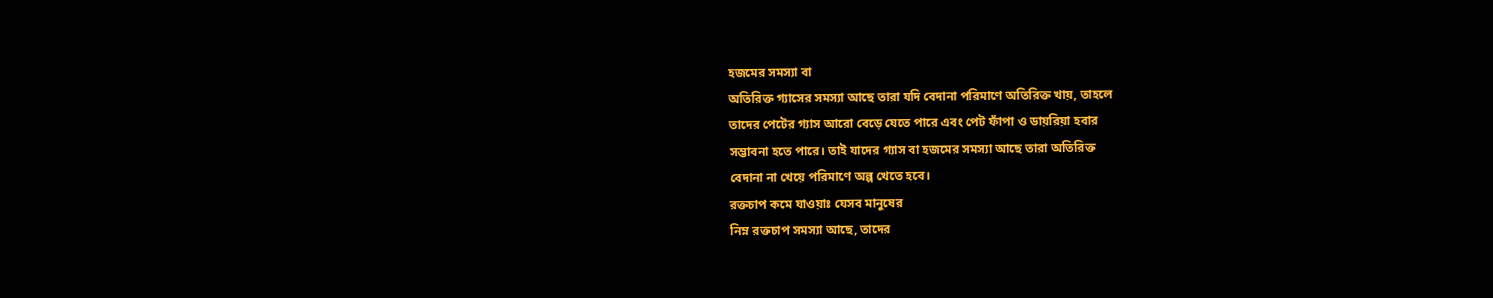হজমের সমস্যা বা
অতিরিক্ত গ্যাসের সমস্যা আছে তারা যদি বেদানা পরিমাণে অতিরিক্ত খায়, তাহলে
তাদের পেটের গ্যাস আরো বেড়ে যেতে পারে এবং পেট ফাঁপা ও ডায়রিয়া হবার
সম্ভাবনা হতে পারে। তাই যাদের গ্যাস বা হজমের সমস্যা আছে তারা অতিরিক্ত
বেদানা না খেয়ে পরিমাণে অল্প খেতে হবে।
রক্তচাপ কমে যাওয়াঃ যেসব মানুষের
নিম্ন রক্তচাপ সমস্যা আছে, তাদের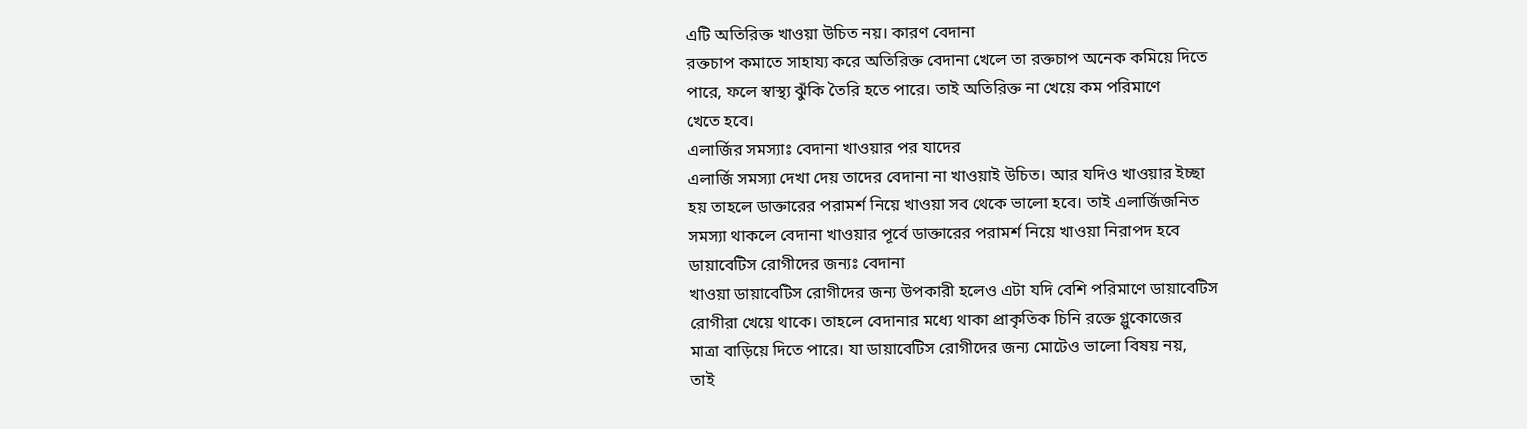এটি অতিরিক্ত খাওয়া উচিত নয়। কারণ বেদানা
রক্তচাপ কমাতে সাহায্য করে অতিরিক্ত বেদানা খেলে তা রক্তচাপ অনেক কমিয়ে দিতে
পারে, ফলে স্বাস্থ্য ঝুঁকি তৈরি হতে পারে। তাই অতিরিক্ত না খেয়ে কম পরিমাণে
খেতে হবে।
এলার্জির সমস্যাঃ বেদানা খাওয়ার পর যাদের
এলার্জি সমস্যা দেখা দেয় তাদের বেদানা না খাওয়াই উচিত। আর যদিও খাওয়ার ইচ্ছা
হয় তাহলে ডাক্তারের পরামর্শ নিয়ে খাওয়া সব থেকে ভালো হবে। তাই এলার্জিজনিত
সমস্যা থাকলে বেদানা খাওয়ার পূর্বে ডাক্তারের পরামর্শ নিয়ে খাওয়া নিরাপদ হবে
ডায়াবেটিস রোগীদের জন্যঃ বেদানা
খাওয়া ডায়াবেটিস রোগীদের জন্য উপকারী হলেও এটা যদি বেশি পরিমাণে ডায়াবেটিস
রোগীরা খেয়ে থাকে। তাহলে বেদানার মধ্যে থাকা প্রাকৃতিক চিনি রক্তে গ্লুকোজের
মাত্রা বাড়িয়ে দিতে পারে। যা ডায়াবেটিস রোগীদের জন্য মোটেও ভালো বিষয় নয়,
তাই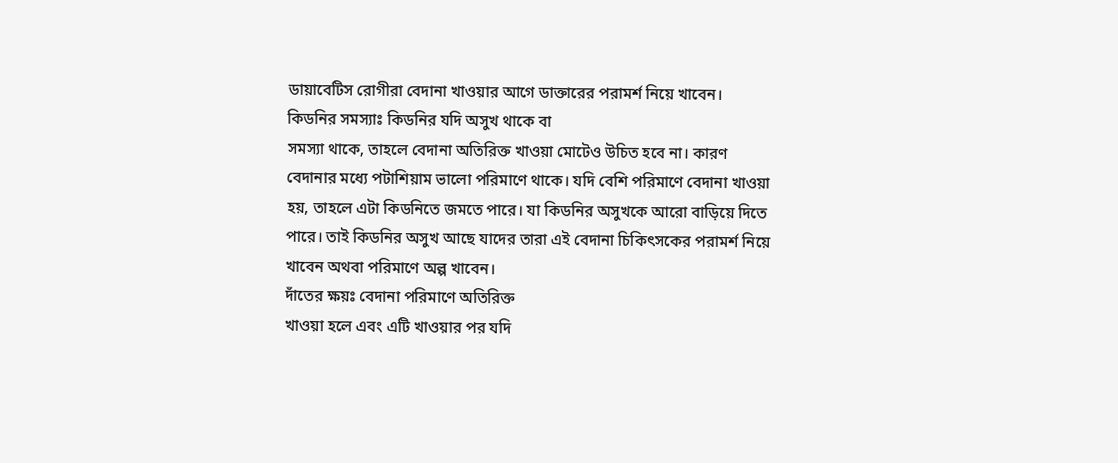ডায়াবেটিস রোগীরা বেদানা খাওয়ার আগে ডাক্তারের পরামর্শ নিয়ে খাবেন।
কিডনির সমস্যাঃ কিডনির যদি অসুখ থাকে বা
সমস্যা থাকে, তাহলে বেদানা অতিরিক্ত খাওয়া মোটেও উচিত হবে না। কারণ
বেদানার মধ্যে পটাশিয়াম ভালো পরিমাণে থাকে। যদি বেশি পরিমাণে বেদানা খাওয়া
হয়, তাহলে এটা কিডনিতে জমতে পারে। যা কিডনির অসুখকে আরো বাড়িয়ে দিতে
পারে। তাই কিডনির অসুখ আছে যাদের তারা এই বেদানা চিকিৎসকের পরামর্শ নিয়ে
খাবেন অথবা পরিমাণে অল্প খাবেন।
দাঁতের ক্ষয়ঃ বেদানা পরিমাণে অতিরিক্ত
খাওয়া হলে এবং এটি খাওয়ার পর যদি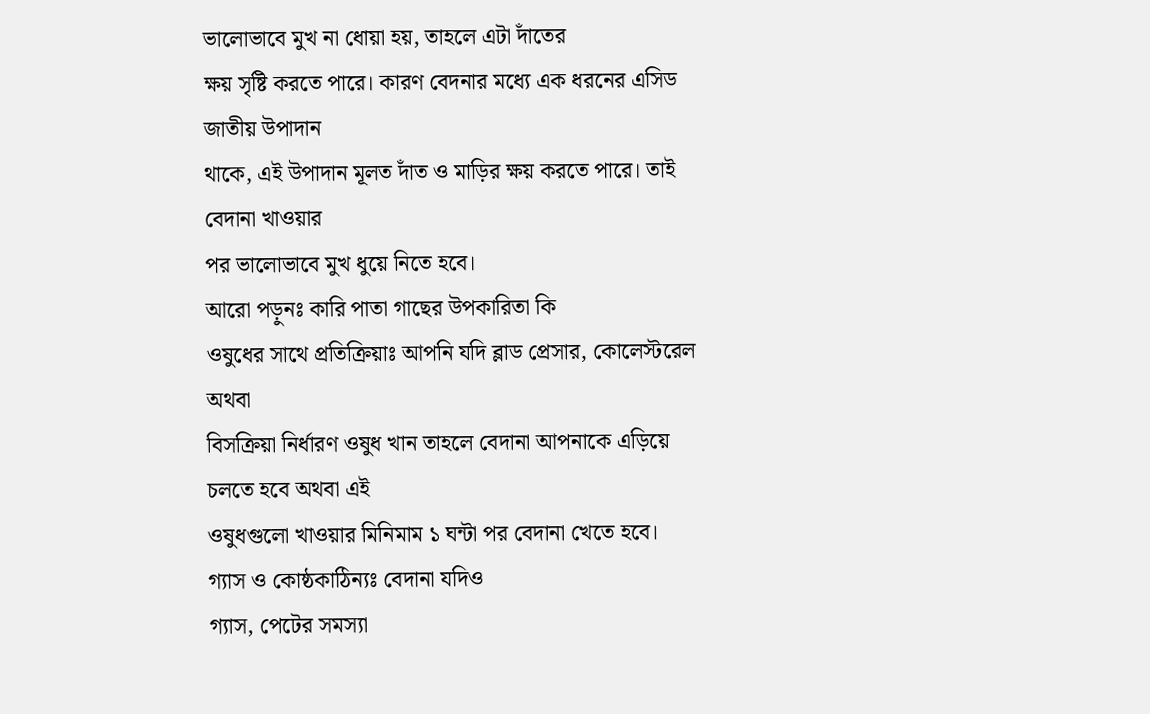ভালোভাবে মুখ না ধোয়া হয়, তাহলে এটা দাঁতের
ক্ষয় সৃষ্টি করতে পারে। কারণ বেদনার মধ্যে এক ধরনের এসিড জাতীয় উপাদান
থাকে, এই উপাদান মূলত দাঁত ও মাড়ির ক্ষয় করতে পারে। তাই বেদানা খাওয়ার
পর ভালোভাবে মুখ ধুয়ে নিতে হবে।
আরো পড়ুনঃ কারি পাতা গাছের উপকারিতা কি
ওষুধের সাথে প্রতিক্রিয়াঃ আপনি যদি ব্লাড প্রেসার, কোলেস্টরেল অথবা
বিসক্রিয়া নির্ধারণ ওষুধ খান তাহলে বেদানা আপনাকে এড়িয়ে চলতে হবে অথবা এই
ওষুধগুলো খাওয়ার মিনিমাম ১ ঘন্টা পর বেদানা খেতে হবে।
গ্যাস ও কোষ্ঠকাঠিন্যঃ বেদানা যদিও
গ্যাস, পেটের সমস্যা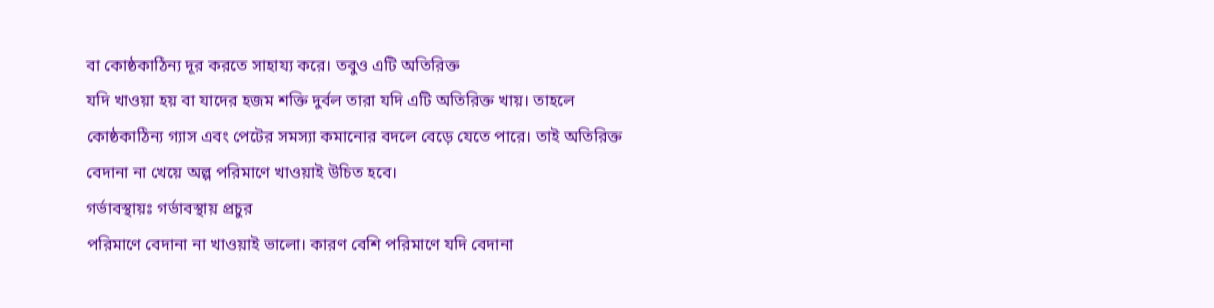বা কোষ্ঠকাঠিন্য দূর করতে সাহায্য করে। তবুও এটি অতিরিক্ত
যদি খাওয়া হয় বা যাদের হজম শক্তি দুর্বল তারা যদি এটি অতিরিক্ত খায়। তাহলে
কোষ্ঠকাঠিন্য গ্যাস এবং পেটের সমস্যা কমানোর বদলে বেড়ে যেতে পারে। তাই অতিরিক্ত
বেদানা না খেয়ে অল্প পরিমাণে খাওয়াই উচিত হবে।
গর্ভাবস্থায়ঃ গর্ভাবস্থায় প্রচুর
পরিমাণে বেদানা না খাওয়াই ভালো। কারণ বেশি পরিমাণে যদি বেদানা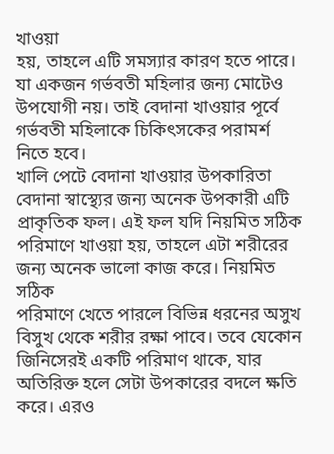খাওয়া
হয়, তাহলে এটি সমস্যার কারণ হতে পারে। যা একজন গর্ভবতী মহিলার জন্য মোটেও
উপযোগী নয়। তাই বেদানা খাওয়ার পূর্বে গর্ভবতী মহিলাকে চিকিৎসকের পরামর্শ
নিতে হবে।
খালি পেটে বেদানা খাওয়ার উপকারিতা
বেদানা স্বাস্থ্যের জন্য অনেক উপকারী এটি প্রাকৃতিক ফল। এই ফল যদি নিয়মিত সঠিক
পরিমাণে খাওয়া হয়, তাহলে এটা শরীরের জন্য অনেক ভালো কাজ করে। নিয়মিত সঠিক
পরিমাণে খেতে পারলে বিভিন্ন ধরনের অসুখ বিসুখ থেকে শরীর রক্ষা পাবে। তবে যেকোন
জিনিসেরই একটি পরিমাণ থাকে, যার অতিরিক্ত হলে সেটা উপকারের বদলে ক্ষতি করে। এরও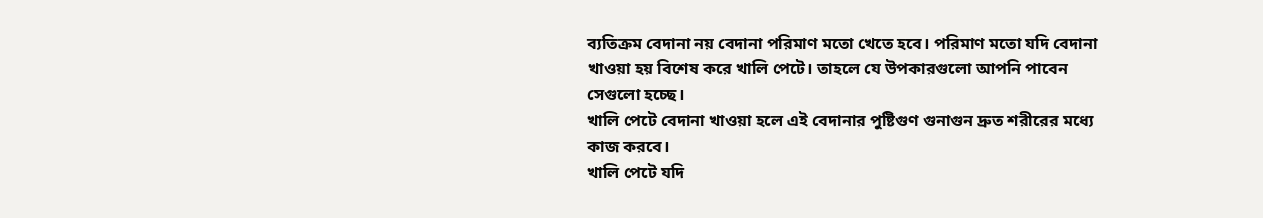ব্যতিক্রম বেদানা নয় বেদানা পরিমাণ মতো খেতে হবে। পরিমাণ মতো যদি বেদানা
খাওয়া হয় বিশেষ করে খালি পেটে। তাহলে যে উপকারগুলো আপনি পাবেন সেগুলো হচ্ছে।
খালি পেটে বেদানা খাওয়া হলে এই বেদানার পুষ্টিগুণ গুনাগুন দ্রুত শরীরের মধ্যে
কাজ করবে।
খালি পেটে যদি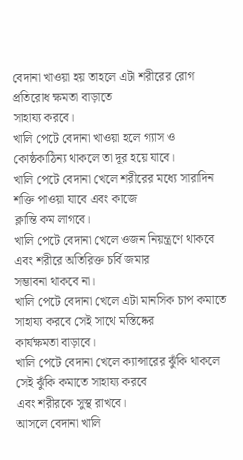বেদানা খাওয়া হয় তাহলে এটা শরীরের রোগ প্রতিরোধ ক্ষমতা বাড়াতে
সাহায্য করবে।
খালি পেটে বেদানা খাওয়া হলে গ্যাস ও কোষ্ঠকাঠিন্য থাকলে তা দূর হয়ে যাবে।
খালি পেটে বেদানা খেলে শরীরের মধ্যে সারাদিন শক্তি পাওয়া যাবে এবং কাজে
ক্লান্তি কম লাগবে।
খালি পেটে বেদানা খেলে ওজন নিয়ন্ত্রণে থাকবে এবং শরীরে অতিরিক্ত চর্বি জমার
সম্ভাবনা থাকবে না।
খালি পেটে বেদানা খেলে এটা মানসিক চাপ কমাতে সাহায্য করবে সেই সাথে মস্তিষ্কের
কার্যক্ষমতা বাড়াবে।
খালি পেটে বেদানা খেলে ক্যান্সারের ঝুঁকি থাকলে সেই ঝুঁকি কমাতে সাহায্য করবে
এবং শরীরকে সুস্থ রাখবে।
আসলে বেদানা খালি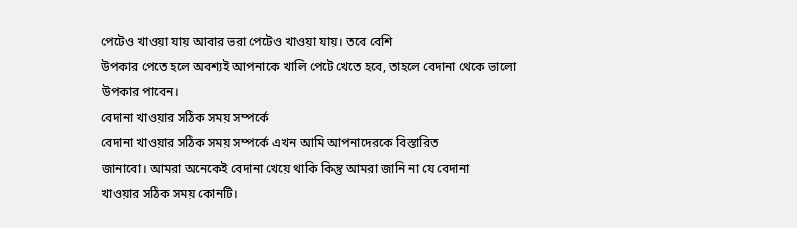পেটেও খাওয়া যায় আবার ভরা পেটেও খাওয়া যায়। তবে বেশি
উপকার পেতে হলে অবশ্যই আপনাকে খালি পেটে খেতে হবে, তাহলে বেদানা থেকে ভালো
উপকার পাবেন।
বেদানা খাওয়ার সঠিক সময় সম্পর্কে
বেদানা খাওয়ার সঠিক সময় সম্পর্কে এখন আমি আপনাদেরকে বিস্তারিত
জানাবো। আমরা অনেকেই বেদানা খেয়ে থাকি কিন্তু আমরা জানি না যে বেদানা
খাওয়ার সঠিক সময় কোনটি।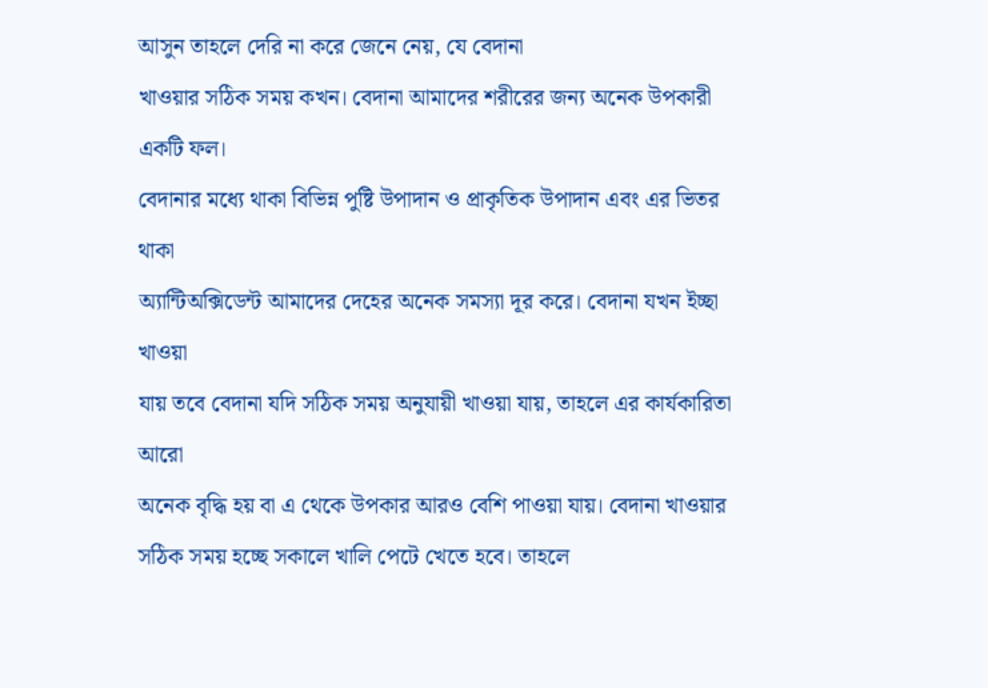আসুন তাহলে দেরি না করে জেনে নেয়, যে বেদানা
খাওয়ার সঠিক সময় কখন। বেদানা আমাদের শরীরের জন্য অনেক উপকারী একটি ফল।
বেদানার মধ্যে থাকা বিভিন্ন পুষ্টি উপাদান ও প্রাকৃতিক উপাদান এবং এর ভিতর থাকা
অ্যান্টিঅক্সিডেন্ট আমাদের দেহের অনেক সমস্যা দূর করে। বেদানা যখন ইচ্ছা খাওয়া
যায় তবে বেদানা যদি সঠিক সময় অনুযায়ী খাওয়া যায়, তাহলে এর কার্যকারিতা আরো
অনেক বৃদ্ধি হয় বা এ থেকে উপকার আরও বেশি পাওয়া যায়। বেদানা খাওয়ার
সঠিক সময় হচ্ছে সকালে খালি পেটে খেতে হবে। তাহলে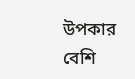উপকার বেশি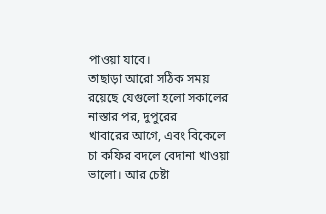পাওয়া যাবে।
তাছাড়া আরো সঠিক সময় রয়েছে যেগুলো হলো সকালের নাস্তার পর, দুপুরের
খাবারের আগে, এবং বিকেলে চা কফির বদলে বেদানা খাওয়া ভালো। আর চেষ্টা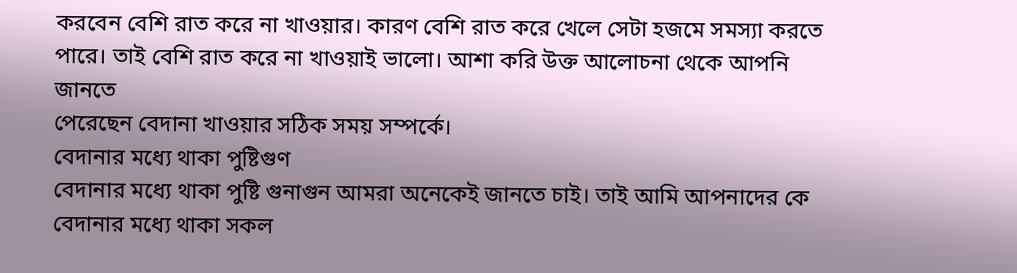করবেন বেশি রাত করে না খাওয়ার। কারণ বেশি রাত করে খেলে সেটা হজমে সমস্যা করতে
পারে। তাই বেশি রাত করে না খাওয়াই ভালো। আশা করি উক্ত আলোচনা থেকে আপনি জানতে
পেরেছেন বেদানা খাওয়ার সঠিক সময় সম্পর্কে।
বেদানার মধ্যে থাকা পুষ্টিগুণ
বেদানার মধ্যে থাকা পুষ্টি গুনাগুন আমরা অনেকেই জানতে চাই। তাই আমি আপনাদের কে
বেদানার মধ্যে থাকা সকল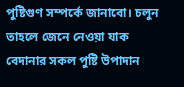পুষ্টিগুণ সম্পর্কে জানাবো। চলুন তাহলে জেনে নেওয়া যাক
বেদানার সকল পুষ্টি উপাদান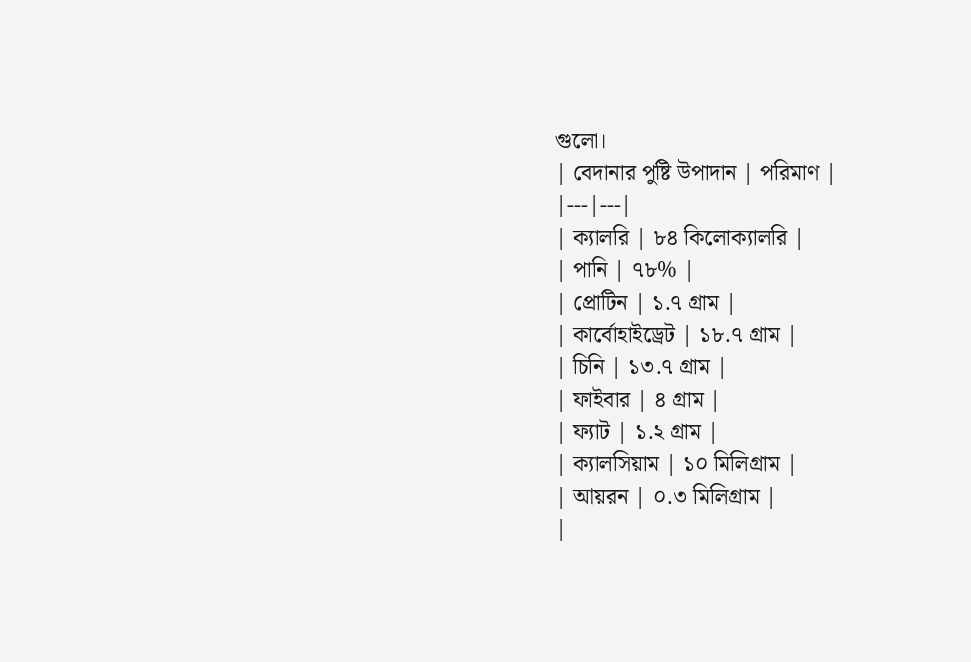গুলো।
| বেদানার পুষ্টি উপাদান | পরিমাণ |
|---|---|
| ক্যালরি | ৮৪ কিলোক্যালরি |
| পানি | ৭৮% |
| প্রোটিন | ১.৭ গ্রাম |
| কার্বোহাইড্রেট | ১৮.৭ গ্রাম |
| চিনি | ১৩.৭ গ্রাম |
| ফাইবার | ৪ গ্রাম |
| ফ্যাট | ১.২ গ্রাম |
| ক্যালসিয়াম | ১০ মিলিগ্রাম |
| আয়রন | ০.৩ মিলিগ্রাম |
|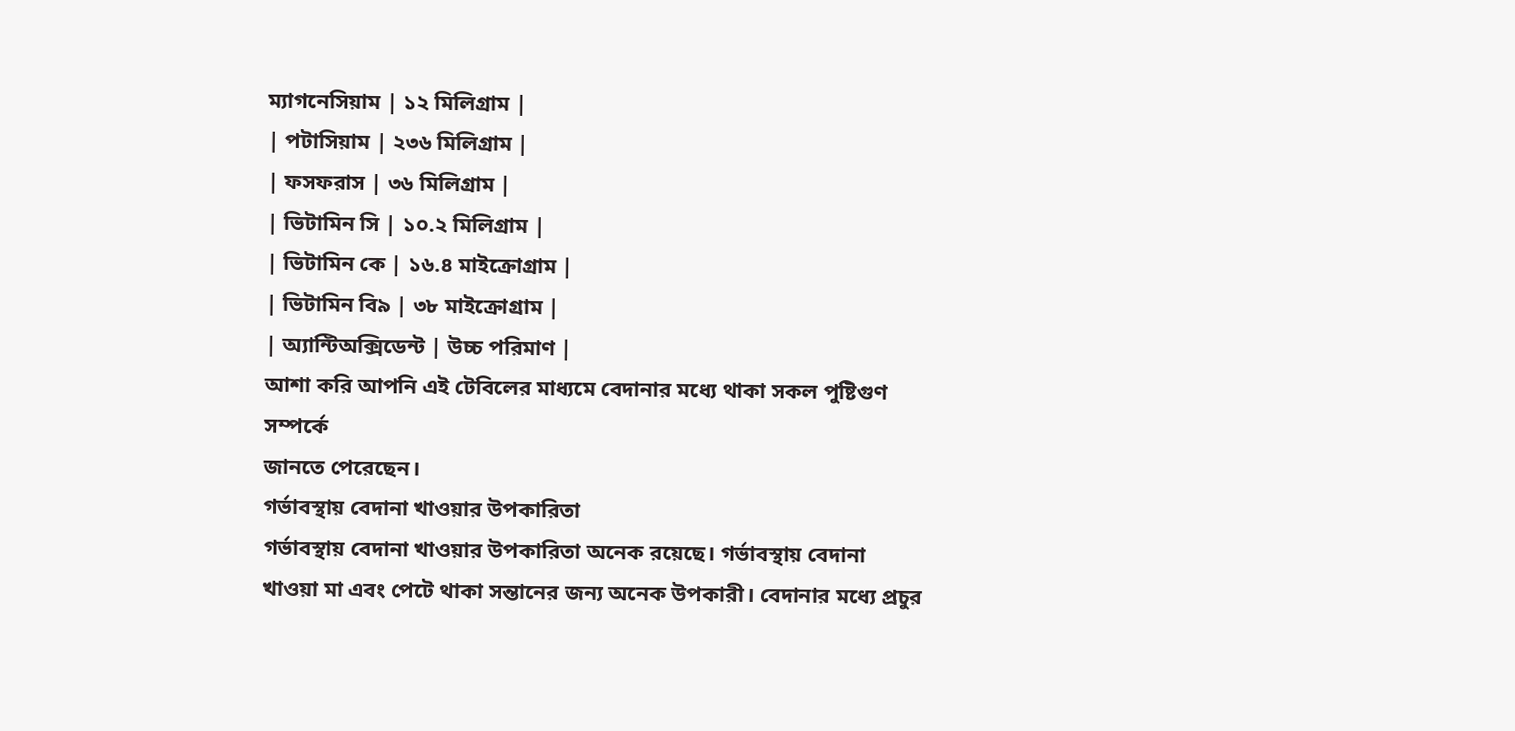ম্যাগনেসিয়াম | ১২ মিলিগ্রাম |
| পটাসিয়াম | ২৩৬ মিলিগ্রাম |
| ফসফরাস | ৩৬ মিলিগ্রাম |
| ভিটামিন সি | ১০.২ মিলিগ্রাম |
| ভিটামিন কে | ১৬.৪ মাইক্রোগ্রাম |
| ভিটামিন বি৯ | ৩৮ মাইক্রোগ্রাম |
| অ্যান্টিঅক্সিডেন্ট | উচ্চ পরিমাণ |
আশা করি আপনি এই টেবিলের মাধ্যমে বেদানার মধ্যে থাকা সকল পুষ্টিগুণ সম্পর্কে
জানতে পেরেছেন।
গর্ভাবস্থায় বেদানা খাওয়ার উপকারিতা
গর্ভাবস্থায় বেদানা খাওয়ার উপকারিতা অনেক রয়েছে। গর্ভাবস্থায় বেদানা
খাওয়া মা এবং পেটে থাকা সন্তানের জন্য অনেক উপকারী। বেদানার মধ্যে প্রচুর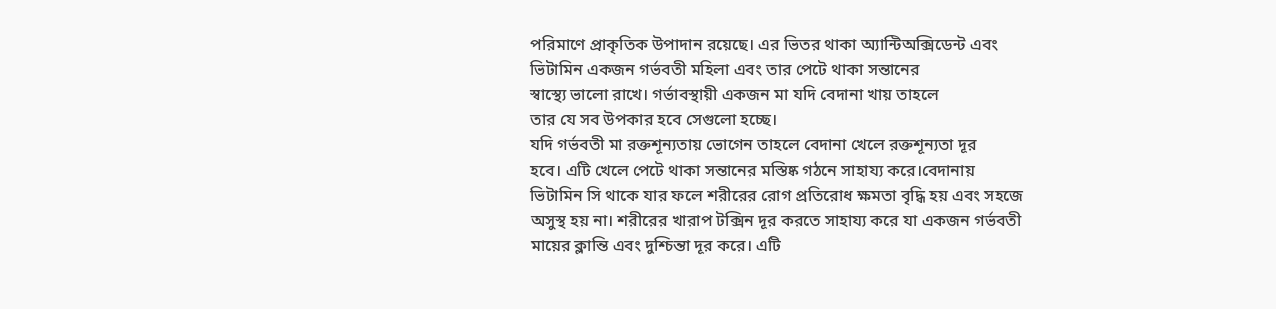পরিমাণে প্রাকৃতিক উপাদান রয়েছে। এর ভিতর থাকা অ্যান্টিঅক্সিডেন্ট এবং
ভিটামিন একজন গর্ভবতী মহিলা এবং তার পেটে থাকা সন্তানের
স্বাস্থ্যে ভালো রাখে। গর্ভাবস্থায়ী একজন মা যদি বেদানা খায় তাহলে
তার যে সব উপকার হবে সেগুলো হচ্ছে।
যদি গর্ভবতী মা রক্তশূন্যতায় ভোগেন তাহলে বেদানা খেলে রক্তশূন্যতা দূর
হবে। এটি খেলে পেটে থাকা সন্তানের মস্তিষ্ক গঠনে সাহায্য করে।বেদানায়
ভিটামিন সি থাকে যার ফলে শরীরের রোগ প্রতিরোধ ক্ষমতা বৃদ্ধি হয় এবং সহজে
অসুস্থ হয় না। শরীরের খারাপ টক্সিন দূর করতে সাহায্য করে যা একজন গর্ভবতী
মায়ের ক্লান্তি এবং দুশ্চিন্তা দূর করে। এটি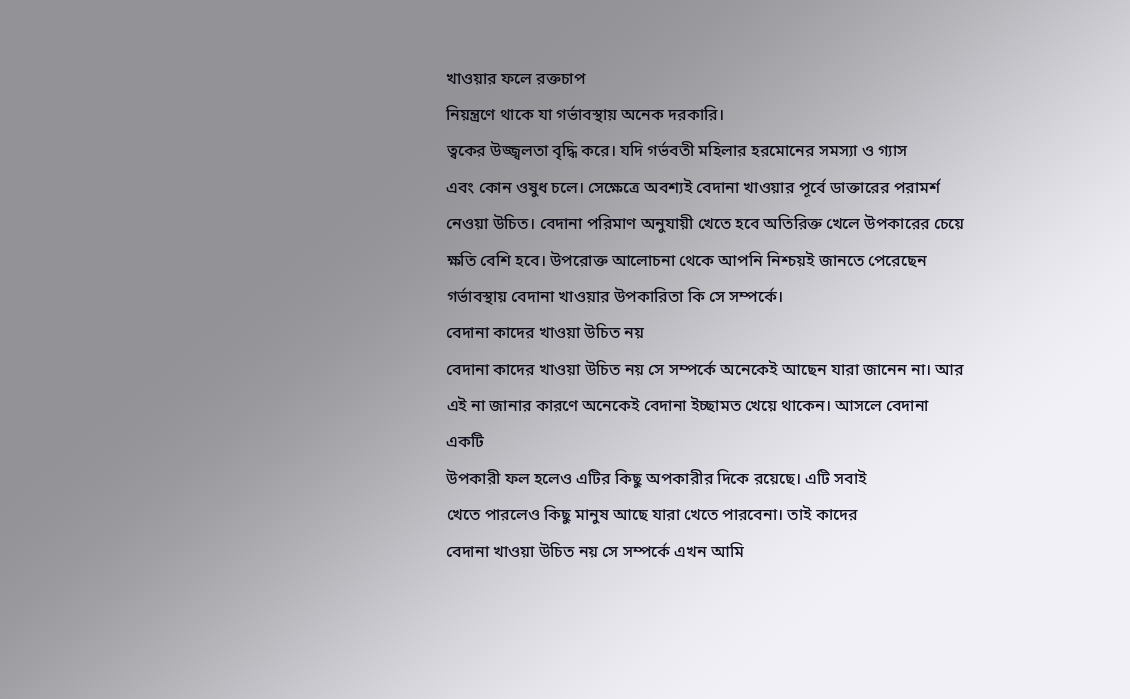খাওয়ার ফলে রক্তচাপ
নিয়ন্ত্রণে থাকে যা গর্ভাবস্থায় অনেক দরকারি।
ত্বকের উজ্জ্বলতা বৃদ্ধি করে। যদি গর্ভবতী মহিলার হরমোনের সমস্যা ও গ্যাস
এবং কোন ওষুধ চলে। সেক্ষেত্রে অবশ্যই বেদানা খাওয়ার পূর্বে ডাক্তারের পরামর্শ
নেওয়া উচিত। বেদানা পরিমাণ অনুযায়ী খেতে হবে অতিরিক্ত খেলে উপকারের চেয়ে
ক্ষতি বেশি হবে। উপরোক্ত আলোচনা থেকে আপনি নিশ্চয়ই জানতে পেরেছেন
গর্ভাবস্থায় বেদানা খাওয়ার উপকারিতা কি সে সম্পর্কে।
বেদানা কাদের খাওয়া উচিত নয়
বেদানা কাদের খাওয়া উচিত নয় সে সম্পর্কে অনেকেই আছেন যারা জানেন না। আর
এই না জানার কারণে অনেকেই বেদানা ইচ্ছামত খেয়ে থাকেন। আসলে বেদানা একটি
উপকারী ফল হলেও এটির কিছু অপকারীর দিকে রয়েছে। এটি সবাই
খেতে পারলেও কিছু মানুষ আছে যারা খেতে পারবেনা। তাই কাদের
বেদানা খাওয়া উচিত নয় সে সম্পর্কে এখন আমি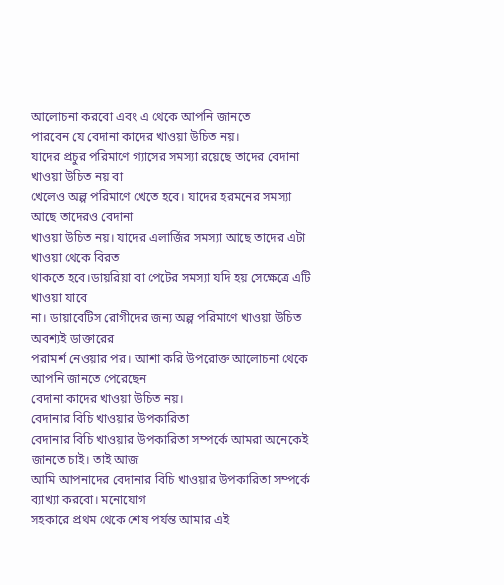আলোচনা করবো এবং এ থেকে আপনি জানতে
পারবেন যে বেদানা কাদের খাওয়া উচিত নয়।
যাদের প্রচুর পরিমাণে গ্যাসের সমস্যা রয়েছে তাদের বেদানা খাওয়া উচিত নয় বা
খেলেও অল্প পরিমাণে খেতে হবে। যাদের হরমনের সমস্যা আছে তাদেরও বেদানা
খাওয়া উচিত নয়। যাদের এলার্জির সমস্যা আছে তাদের এটা খাওয়া থেকে বিরত
থাকতে হবে।ডায়রিয়া বা পেটের সমস্যা যদি হয় সেক্ষেত্রে এটি খাওয়া যাবে
না। ডায়াবেটিস রোগীদের জন্য অল্প পরিমাণে খাওয়া উচিত অবশ্যই ডাক্তারের
পরামর্শ নেওয়ার পর। আশা করি উপরোক্ত আলোচনা থেকে আপনি জানতে পেরেছেন
বেদানা কাদের খাওয়া উচিত নয়।
বেদানার বিচি খাওয়ার উপকারিতা
বেদানার বিচি খাওয়ার উপকারিতা সম্পর্কে আমরা অনেকেই জানতে চাই। তাই আজ
আমি আপনাদের বেদানার বিচি খাওয়ার উপকারিতা সম্পর্কে ব্যাখ্যা করবো। মনোযোগ
সহকারে প্রথম থেকে শেষ পর্যন্ত আমার এই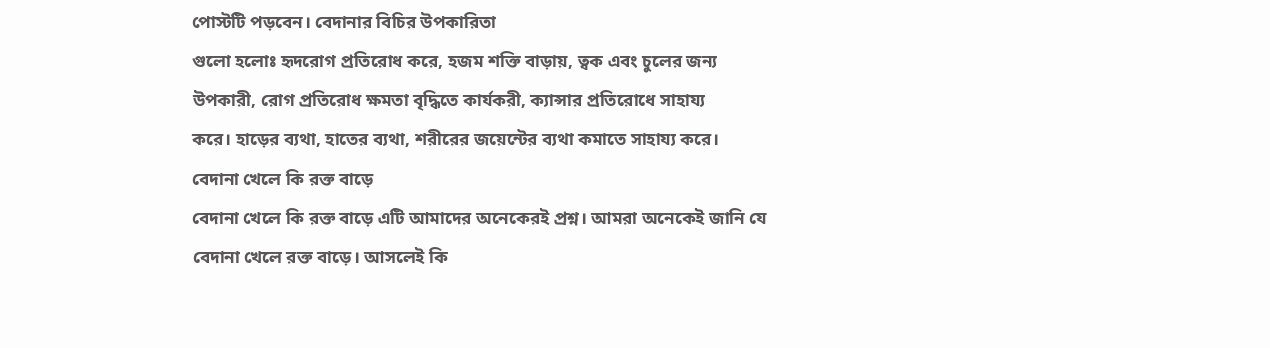পোস্টটি পড়বেন। বেদানার বিচির উপকারিতা
গুলো হলোঃ হৃদরোগ প্রতিরোধ করে, হজম শক্তি বাড়ায়, ত্বক এবং চুলের জন্য
উপকারী, রোগ প্রতিরোধ ক্ষমতা বৃদ্ধিতে কার্যকরী, ক্যান্সার প্রতিরোধে সাহায্য
করে। হাড়ের ব্যথা, হাতের ব্যথা, শরীরের জয়েন্টের ব্যথা কমাতে সাহায্য করে।
বেদানা খেলে কি রক্ত বাড়ে
বেদানা খেলে কি রক্ত বাড়ে এটি আমাদের অনেকেরই প্রশ্ন। আমরা অনেকেই জানি যে
বেদানা খেলে রক্ত বাড়ে। আসলেই কি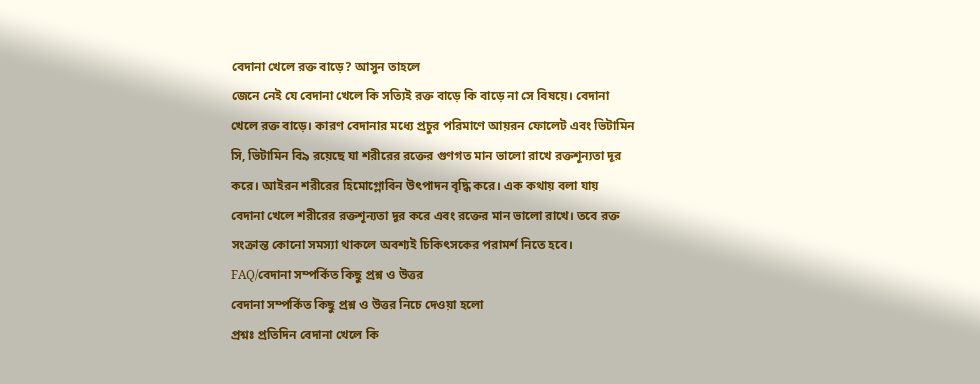বেদানা খেলে রক্ত বাড়ে? আসুন তাহলে
জেনে নেই যে বেদানা খেলে কি সত্যিই রক্ত বাড়ে কি বাড়ে না সে বিষয়ে। বেদানা
খেলে রক্ত বাড়ে। কারণ বেদানার মধ্যে প্রচুর পরিমাণে আয়রন ফোলেট এবং ভিটামিন
সি, ভিটামিন বি৯ রয়েছে যা শরীরের রক্তের গুণগত মান ভালো রাখে রক্তশূন্যতা দূর
করে। আইরন শরীরের হিমোগ্লোবিন উৎপাদন বৃদ্ধি করে। এক কথায় বলা যায়
বেদানা খেলে শরীরের রক্তশূন্যতা দূর করে এবং রক্তের মান ভালো রাখে। তবে রক্ত
সংক্রান্ত কোনো সমস্যা থাকলে অবশ্যই চিকিৎসকের পরামর্শ নিতে হবে।
FAQ/বেদানা সম্পর্কিত কিছু প্রশ্ন ও উত্তর
বেদানা সম্পর্কিত কিছু প্রশ্ন ও উত্তর নিচে দেওয়া হলো
প্রশ্নঃ প্রতিদিন বেদানা খেলে কি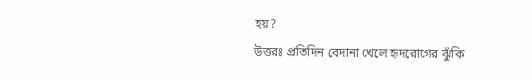হয়?
উত্তরঃ প্রতিদিন বেদানা খেলে হৃদরোগের ঝুঁকি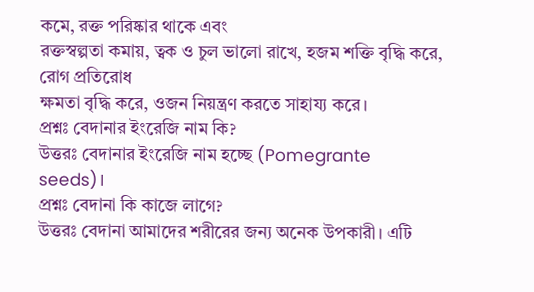কমে, রক্ত পরিষ্কার থাকে এবং
রক্তস্বল্পতা কমায়, ত্বক ও চুল ভালো রাখে, হজম শক্তি বৃদ্ধি করে, রোগ প্রতিরোধ
ক্ষমতা বৃদ্ধি করে, ওজন নিয়ন্ত্রণ করতে সাহায্য করে।
প্রশ্নঃ বেদানার ইংরেজি নাম কি?
উত্তরঃ বেদানার ইংরেজি নাম হচ্ছে (Pomegrante seeds)।
প্রশ্নঃ বেদানা কি কাজে লাগে?
উত্তরঃ বেদানা আমাদের শরীরের জন্য অনেক উপকারী। এটি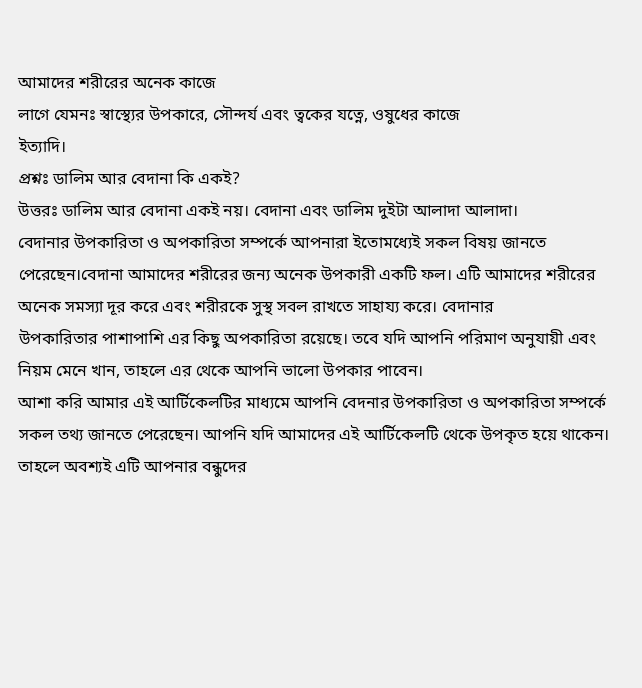আমাদের শরীরের অনেক কাজে
লাগে যেমনঃ স্বাস্থ্যের উপকারে, সৌন্দর্য এবং ত্বকের যত্নে, ওষুধের কাজে
ইত্যাদি।
প্রশ্নঃ ডালিম আর বেদানা কি একই?
উত্তরঃ ডালিম আর বেদানা একই নয়। বেদানা এবং ডালিম দুইটা আলাদা আলাদা।
বেদানার উপকারিতা ও অপকারিতা সম্পর্কে আপনারা ইতোমধ্যেই সকল বিষয় জানতে
পেরেছেন।বেদানা আমাদের শরীরের জন্য অনেক উপকারী একটি ফল। এটি আমাদের শরীরের
অনেক সমস্যা দূর করে এবং শরীরকে সুস্থ সবল রাখতে সাহায্য করে। বেদানার
উপকারিতার পাশাপাশি এর কিছু অপকারিতা রয়েছে। তবে যদি আপনি পরিমাণ অনুযায়ী এবং
নিয়ম মেনে খান, তাহলে এর থেকে আপনি ভালো উপকার পাবেন।
আশা করি আমার এই আর্টিকেলটির মাধ্যমে আপনি বেদনার উপকারিতা ও অপকারিতা সম্পর্কে
সকল তথ্য জানতে পেরেছেন। আপনি যদি আমাদের এই আর্টিকেলটি থেকে উপকৃত হয়ে থাকেন।
তাহলে অবশ্যই এটি আপনার বন্ধুদের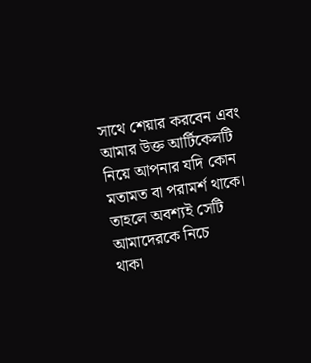সাথে শেয়ার করবেন এবং আমার উক্ত আর্টিকেলটি
নিয়ে আপনার যদি কোন মতামত বা পরামর্শ থাকে। তাহলে অবশ্যই সেটি আমাদেরকে নিচে
থাকা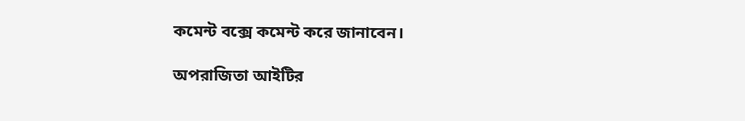কমেন্ট বক্সে কমেন্ট করে জানাবেন।

অপরাজিতা আইটির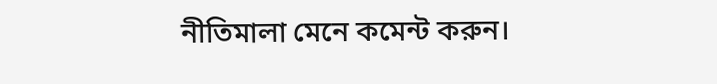নীতিমালা মেনে কমেন্ট করুন।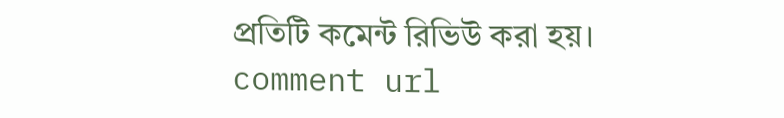প্রতিটি কমেন্ট রিভিউ করা হয়।
comment url